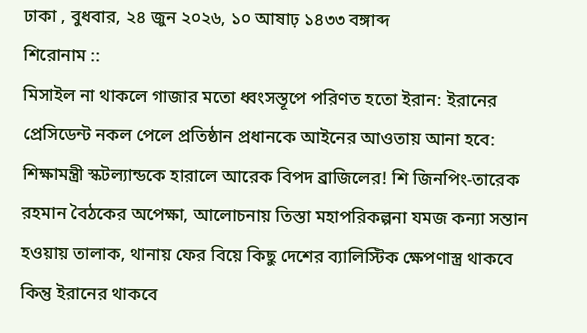ঢাকা , বুধবার, ২৪ জুন ২০২৬, ১০ আষাঢ় ১৪৩৩ বঙ্গাব্দ
শিরোনাম ::
মিসাইল না থাকলে গাজার মতো ধ্বংসস্তূপে পরিণত হতো ইরান: ইরানের প্রেসিডেন্ট নকল পেলে প্রতিষ্ঠান প্রধানকে আইনের আওতায় আনা হবে: শিক্ষামন্ত্রী স্কটল্যান্ডকে হারালে আরেক বিপদ ব্রাজিলের! শি জিনপিং-তারেক রহমান বৈঠকের অপেক্ষা, আলোচনায় তিস্তা মহাপরিকল্পনা যমজ কন্যা সন্তান হওয়ায় তালাক, থানায় ফের বিয়ে কিছু দেশের ব্যালিস্টিক ক্ষেপণাস্ত্র থাকবে কিন্তু ইরানের থাকবে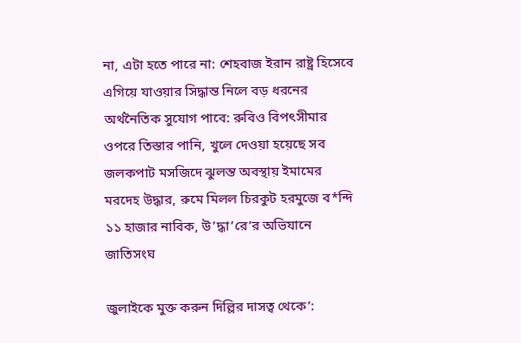না, এটা হতে পারে না: শেহবাজ ইরান রাষ্ট্র হিসেবে এগিয়ে যাওয়ার সিদ্ধান্ত নিলে বড় ধরনের অর্থনৈতিক সুযোগ পাবে: রুবিও বিপৎসীমার ওপরে তিস্তার পানি, খুলে দেওয়া হয়েছে সব জলকপাট মসজিদে ঝুলন্ত অবস্থায় ইমামের মরদেহ উদ্ধার, রুমে মিলল চিরকুট হরমুজে ব*ন্দি ১১ হাজার নাবিক, উ’দ্ধা’রে’র অভিযানে জাতিসংঘ

জুলাইকে মুক্ত করুন দিল্লির দাসত্ব থেকে’: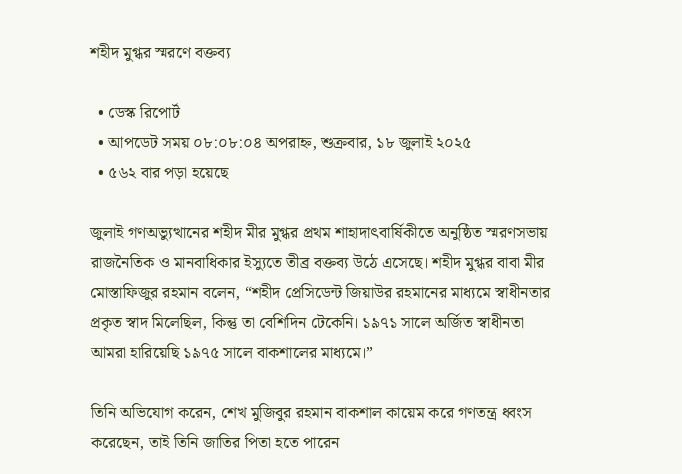শহীদ মুগ্ধর স্মরণে বক্তব্য

  • ডেস্ক রিপোর্ট
  • আপডেট সময় ০৮:০৮:০৪ অপরাহ্ন, শুক্রবার, ১৮ জুলাই ২০২৫
  • ৫৬২ বার পড়া হয়েছে

জুলাই গণঅভ্যুত্থানের শহীদ মীর মুগ্ধর প্রথম শাহাদাৎবার্ষিকীতে অনুষ্ঠিত স্মরণসভায় রাজনৈতিক ও মানবাধিকার ইস্যুতে তীব্র বক্তব্য উঠে এসেছে। শহীদ মুগ্ধর বাবা মীর মোস্তাফিজুর রহমান বলেন, “শহীদ প্রেসিডেন্ট জিয়াউর রহমানের মাধ্যমে স্বাধীনতার প্রকৃত স্বাদ মিলেছিল, কিন্তু তা বেশিদিন টেকেনি। ১৯৭১ সালে অর্জিত স্বাধীনতা আমরা হারিয়েছি ১৯৭৫ সালে বাকশালের মাধ্যমে।”

তিনি অভিযোগ করেন, শেখ মুজিবুর রহমান বাকশাল কায়েম করে গণতন্ত্র ধ্বংস করেছেন, তাই তিনি জাতির পিতা হতে পারেন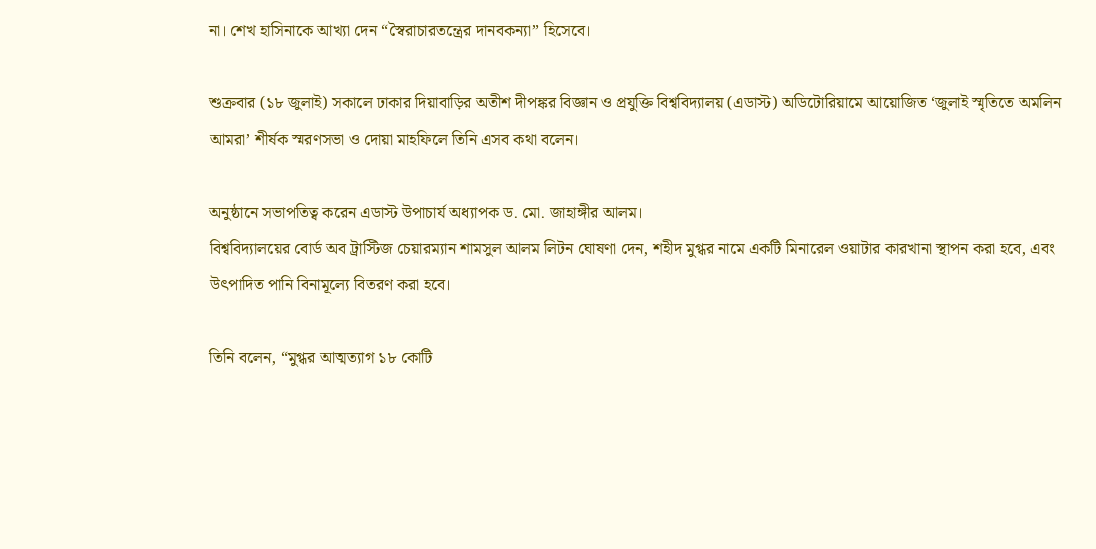না। শেখ হাসিনাকে আখ্যা দেন “স্বৈরাচারতন্ত্রের দানবকন্যা” হিসেবে।

শুক্রবার (১৮ জুলাই) সকালে ঢাকার দিয়াবাড়ির অতীশ দীপঙ্কর বিজ্ঞান ও প্রযুক্তি বিশ্ববিদ্যালয় (এডাস্ট) অডিটোরিয়ামে আয়োজিত ‘জুলাই স্মৃতিতে অমলিন আমরা’ শীর্ষক স্মরণসভা ও দোয়া মাহফিলে তিনি এসব কথা বলেন।

অনুষ্ঠানে সভাপতিত্ব করেন এডাস্ট উপাচার্য অধ্যাপক ড. মো. জাহাঙ্গীর আলম।
বিশ্ববিদ্যালয়ের বোর্ড অব ট্রাস্টিজ চেয়ারম্যান শামসুল আলম লিটন ঘোষণা দেন, শহীদ মুগ্ধর নামে একটি মিনারেল ওয়াটার কারখানা স্থাপন করা হবে, এবং উৎপাদিত পানি বিনামূল্যে বিতরণ করা হবে।

তিনি বলেন, “মুগ্ধর আত্মত্যাগ ১৮ কোটি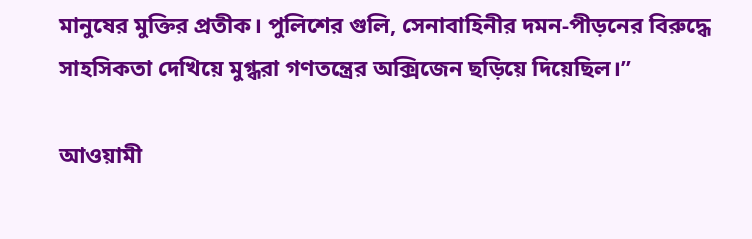মানুষের মুক্তির প্রতীক। পুলিশের গুলি, সেনাবাহিনীর দমন-পীড়নের বিরুদ্ধে সাহসিকতা দেখিয়ে মুগ্ধরা গণতন্ত্রের অক্সিজেন ছড়িয়ে দিয়েছিল।”

আওয়ামী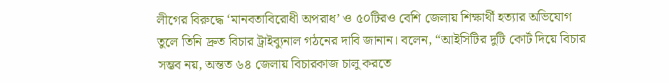লীগের বিরুদ্ধে ‘মানবতাবিরোধী অপরাধ’ ও ৫০টিরও বেশি জেলায় শিক্ষার্থী হত্যার অভিযোগ তুলে তিনি দ্রুত বিচার ট্রাইব্যুনাল গঠনের দাবি জানান। বলেন, “আইসিটির দুটি কোর্ট দিয়ে বিচার সম্ভব নয়, অন্তত ৬৪ জেলায় বিচারকাজ চালু করতে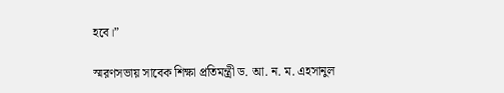হবে।”

স্মরণসভায় সাবেক শিক্ষা প্রতিমন্ত্রী ড. আ. ন. ম. এহসানুল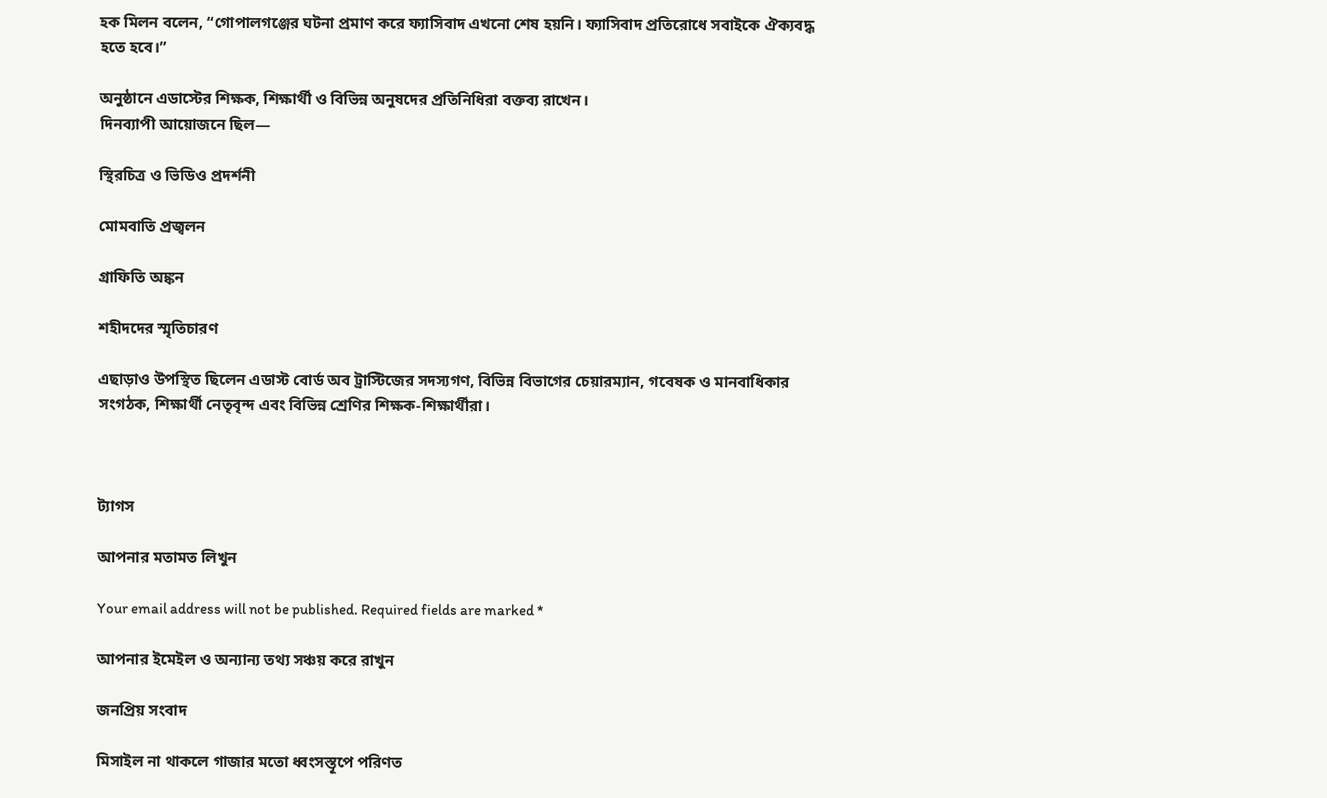হক মিলন বলেন, “গোপালগঞ্জের ঘটনা প্রমাণ করে ফ্যাসিবাদ এখনো শেষ হয়নি। ফ্যাসিবাদ প্রতিরোধে সবাইকে ঐক্যবদ্ধ হতে হবে।”

অনুষ্ঠানে এডাস্টের শিক্ষক, শিক্ষার্থী ও বিভিন্ন অনুষদের প্রতিনিধিরা বক্তব্য রাখেন।
দিনব্যাপী আয়োজনে ছিল—

স্থিরচিত্র ও ভিডিও প্রদর্শনী

মোমবাতি প্রজ্বলন

গ্রাফিতি অঙ্কন

শহীদদের স্মৃতিচারণ

এছাড়াও উপস্থিত ছিলেন এডাস্ট বোর্ড অব ট্রাস্টিজের সদস্যগণ, বিভিন্ন বিভাগের চেয়ারম্যান, গবেষক ও মানবাধিকার সংগঠক, শিক্ষার্থী নেতৃবৃন্দ এবং বিভিন্ন শ্রেণির শিক্ষক-শিক্ষার্থীরা।



ট্যাগস

আপনার মতামত লিখুন

Your email address will not be published. Required fields are marked *

আপনার ইমেইল ও অন্যান্য তথ্য সঞ্চয় করে রাখুন

জনপ্রিয় সংবাদ

মিসাইল না থাকলে গাজার মতো ধ্বংসস্তূপে পরিণত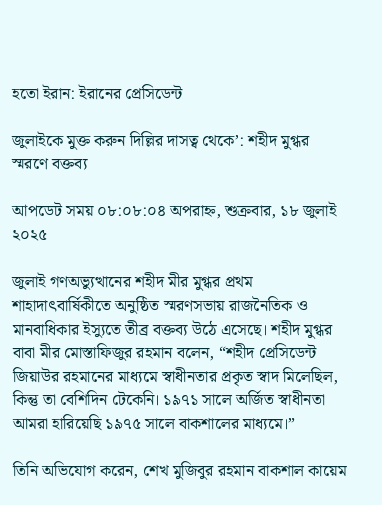হতো ইরান: ইরানের প্রেসিডেন্ট

জুলাইকে মুক্ত করুন দিল্লির দাসত্ব থেকে’: শহীদ মুগ্ধর স্মরণে বক্তব্য

আপডেট সময় ০৮:০৮:০৪ অপরাহ্ন, শুক্রবার, ১৮ জুলাই ২০২৫

জুলাই গণঅভ্যুত্থানের শহীদ মীর মুগ্ধর প্রথম শাহাদাৎবার্ষিকীতে অনুষ্ঠিত স্মরণসভায় রাজনৈতিক ও মানবাধিকার ইস্যুতে তীব্র বক্তব্য উঠে এসেছে। শহীদ মুগ্ধর বাবা মীর মোস্তাফিজুর রহমান বলেন, “শহীদ প্রেসিডেন্ট জিয়াউর রহমানের মাধ্যমে স্বাধীনতার প্রকৃত স্বাদ মিলেছিল, কিন্তু তা বেশিদিন টেকেনি। ১৯৭১ সালে অর্জিত স্বাধীনতা আমরা হারিয়েছি ১৯৭৫ সালে বাকশালের মাধ্যমে।”

তিনি অভিযোগ করেন, শেখ মুজিবুর রহমান বাকশাল কায়েম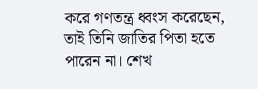করে গণতন্ত্র ধ্বংস করেছেন, তাই তিনি জাতির পিতা হতে পারেন না। শেখ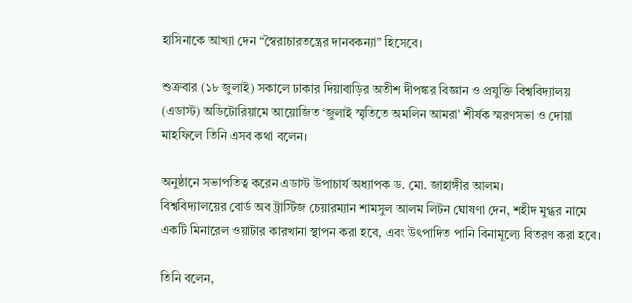হাসিনাকে আখ্যা দেন “স্বৈরাচারতন্ত্রের দানবকন্যা” হিসেবে।

শুক্রবার (১৮ জুলাই) সকালে ঢাকার দিয়াবাড়ির অতীশ দীপঙ্কর বিজ্ঞান ও প্রযুক্তি বিশ্ববিদ্যালয় (এডাস্ট) অডিটোরিয়ামে আয়োজিত ‘জুলাই স্মৃতিতে অমলিন আমরা’ শীর্ষক স্মরণসভা ও দোয়া মাহফিলে তিনি এসব কথা বলেন।

অনুষ্ঠানে সভাপতিত্ব করেন এডাস্ট উপাচার্য অধ্যাপক ড. মো. জাহাঙ্গীর আলম।
বিশ্ববিদ্যালয়ের বোর্ড অব ট্রাস্টিজ চেয়ারম্যান শামসুল আলম লিটন ঘোষণা দেন, শহীদ মুগ্ধর নামে একটি মিনারেল ওয়াটার কারখানা স্থাপন করা হবে, এবং উৎপাদিত পানি বিনামূল্যে বিতরণ করা হবে।

তিনি বলেন,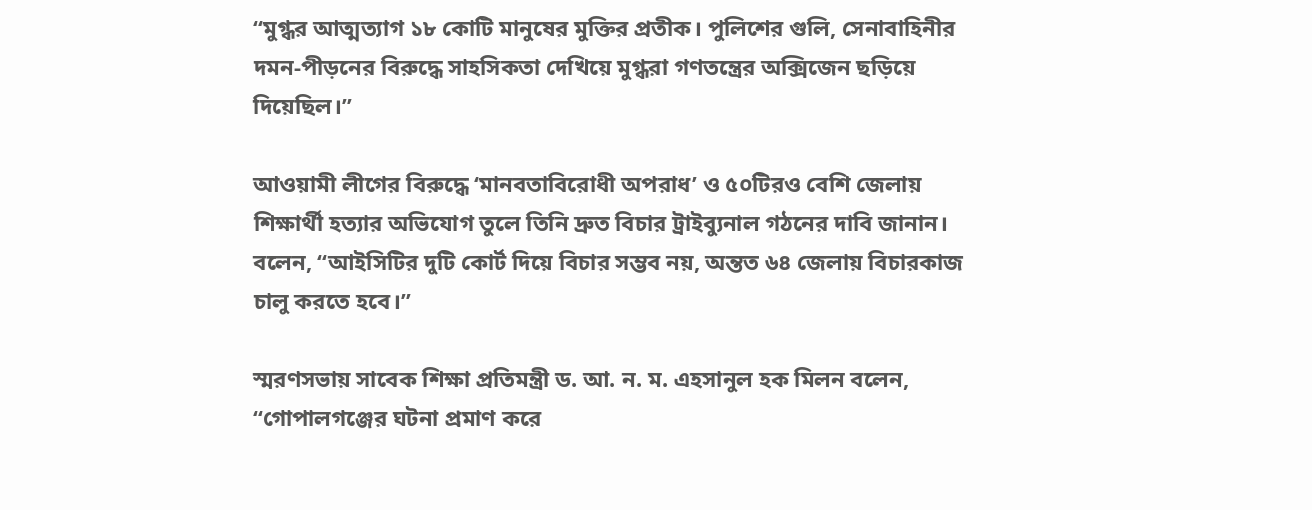“মুগ্ধর আত্মত্যাগ ১৮ কোটি মানুষের মুক্তির প্রতীক। পুলিশের গুলি, সেনাবাহিনীর দমন-পীড়নের বিরুদ্ধে সাহসিকতা দেখিয়ে মুগ্ধরা গণতন্ত্রের অক্সিজেন ছড়িয়ে দিয়েছিল।”

আওয়ামী লীগের বিরুদ্ধে ‘মানবতাবিরোধী অপরাধ’ ও ৫০টিরও বেশি জেলায় শিক্ষার্থী হত্যার অভিযোগ তুলে তিনি দ্রুত বিচার ট্রাইব্যুনাল গঠনের দাবি জানান। বলেন, “আইসিটির দুটি কোর্ট দিয়ে বিচার সম্ভব নয়, অন্তত ৬৪ জেলায় বিচারকাজ চালু করতে হবে।”

স্মরণসভায় সাবেক শিক্ষা প্রতিমন্ত্রী ড. আ. ন. ম. এহসানুল হক মিলন বলেন, “গোপালগঞ্জের ঘটনা প্রমাণ করে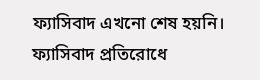ফ্যাসিবাদ এখনো শেষ হয়নি। ফ্যাসিবাদ প্রতিরোধে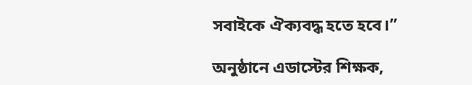সবাইকে ঐক্যবদ্ধ হতে হবে।”

অনুষ্ঠানে এডাস্টের শিক্ষক,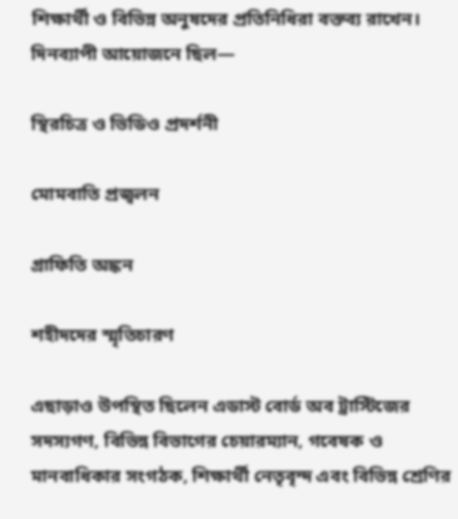শিক্ষার্থী ও বিভিন্ন অনুষদের প্রতিনিধিরা বক্তব্য রাখেন।
দিনব্যাপী আয়োজনে ছিল—

স্থিরচিত্র ও ভিডিও প্রদর্শনী

মোমবাতি প্রজ্বলন

গ্রাফিতি অঙ্কন

শহীদদের স্মৃতিচারণ

এছাড়াও উপস্থিত ছিলেন এডাস্ট বোর্ড অব ট্রাস্টিজের সদস্যগণ, বিভিন্ন বিভাগের চেয়ারম্যান, গবেষক ও মানবাধিকার সংগঠক, শিক্ষার্থী নেতৃবৃন্দ এবং বিভিন্ন শ্রেণির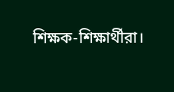শিক্ষক-শিক্ষার্থীরা।